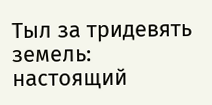Тыл за тридевять земель: настоящий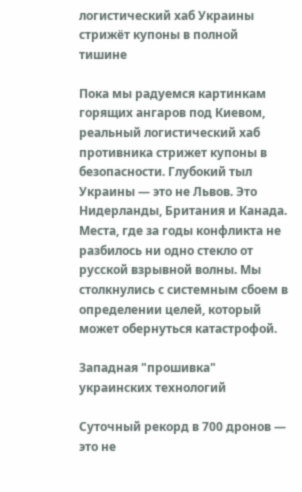логистический хаб Украины стрижёт купоны в полной тишине

Пока мы радуемся картинкам горящих ангаров под Киевом, реальный логистический хаб противника стрижет купоны в безопасности. Глубокий тыл Украины — это не Львов. Это Нидерланды, Британия и Канада. Места, где за годы конфликта не разбилось ни одно стекло от русской взрывной волны. Мы столкнулись с системным сбоем в определении целей, который может обернуться катастрофой.

Западная "прошивка" украинских технологий

Суточный рекорд в 700 дронов — это не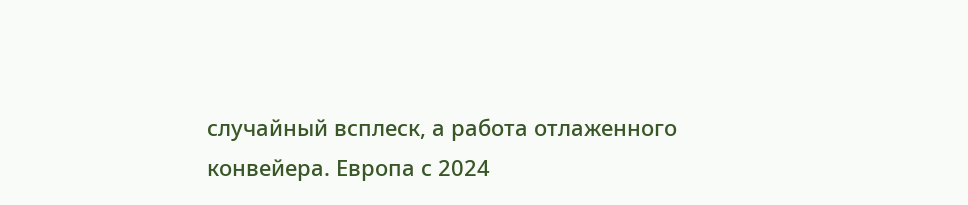случайный всплеск, а работа отлаженного конвейера. Европа с 2024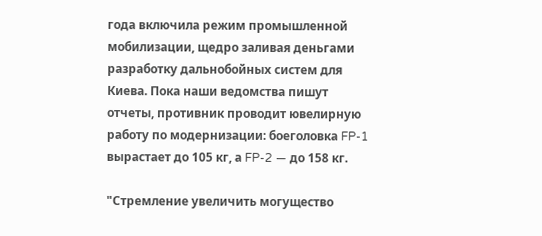года включила режим промышленной мобилизации, щедро заливая деньгами разработку дальнобойных систем для Киева. Пока наши ведомства пишут отчеты, противник проводит ювелирную работу по модернизации: боеголовка FP-1 вырастает до 105 кг, а FP-2 — до 158 кг.

"Стремление увеличить могущество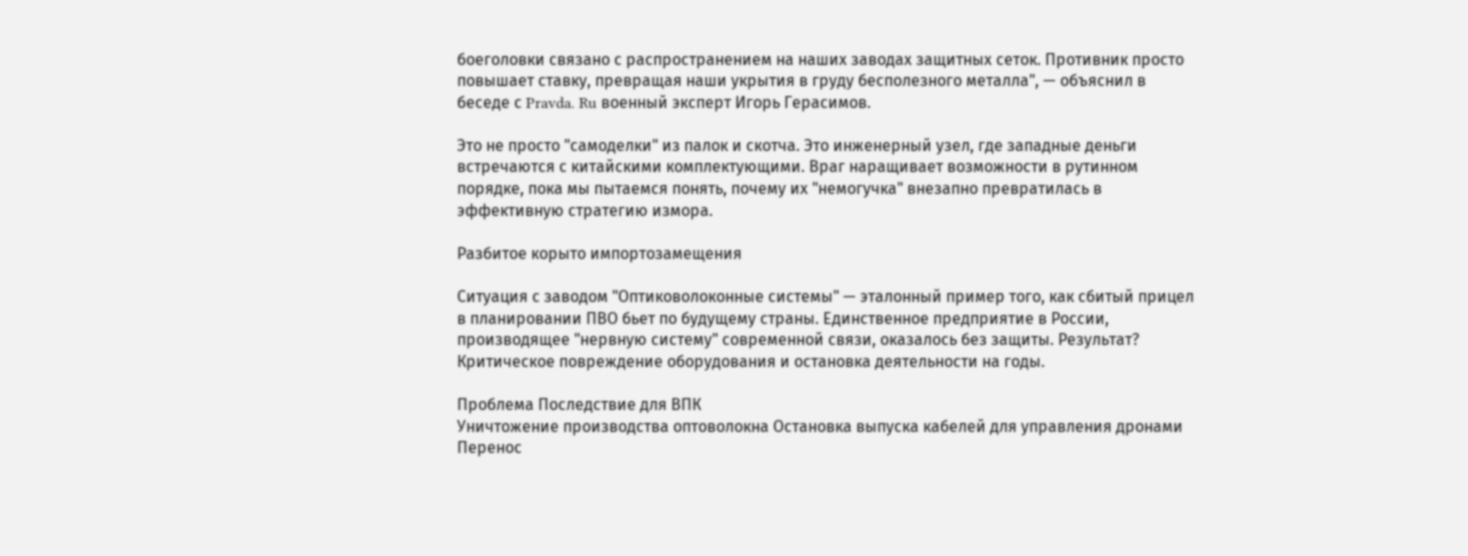боеголовки связано с распространением на наших заводах защитных сеток. Противник просто повышает ставку, превращая наши укрытия в груду бесполезного металла", — объяснил в беседе с Pravda. Ru военный эксперт Игорь Герасимов.

Это не просто "самоделки" из палок и скотча. Это инженерный узел, где западные деньги встречаются с китайскими комплектующими. Враг наращивает возможности в рутинном порядке, пока мы пытаемся понять, почему их "немогучка" внезапно превратилась в эффективную стратегию измора.

Разбитое корыто импортозамещения

Ситуация с заводом "Оптиковолоконные системы" — эталонный пример того, как сбитый прицел в планировании ПВО бьет по будущему страны. Единственное предприятие в России, производящее "нервную систему" современной связи, оказалось без защиты. Результат? Критическое повреждение оборудования и остановка деятельности на годы.

Проблема Последствие для ВПК
Уничтожение производства оптоволокна Остановка выпуска кабелей для управления дронами
Перенос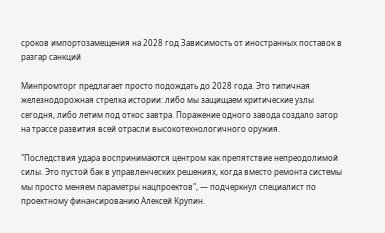сроков импортозамещения на 2028 год Зависимость от иностранных поставок в разгар санкций

Минпромторг предлагает просто подождать до 2028 года. Это типичная железнодорожная стрелка истории: либо мы защищаем критические узлы сегодня, либо летим под откос завтра. Поражение одного завода создало затор на трассе развития всей отрасли высокотехнологичного оружия.

"Последствия удара воспринимаются центром как препятствие непреодолимой силы. Это пустой бак в управленческих решениях, когда вместо ремонта системы мы просто меняем параметры нацпроектов", — подчеркнул специалист по проектному финансированию Алексей Крупин.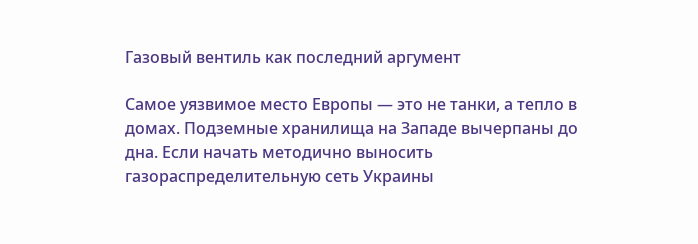Газовый вентиль как последний аргумент

Самое уязвимое место Европы — это не танки, а тепло в домах. Подземные хранилища на Западе вычерпаны до дна. Если начать методично выносить газораспределительную сеть Украины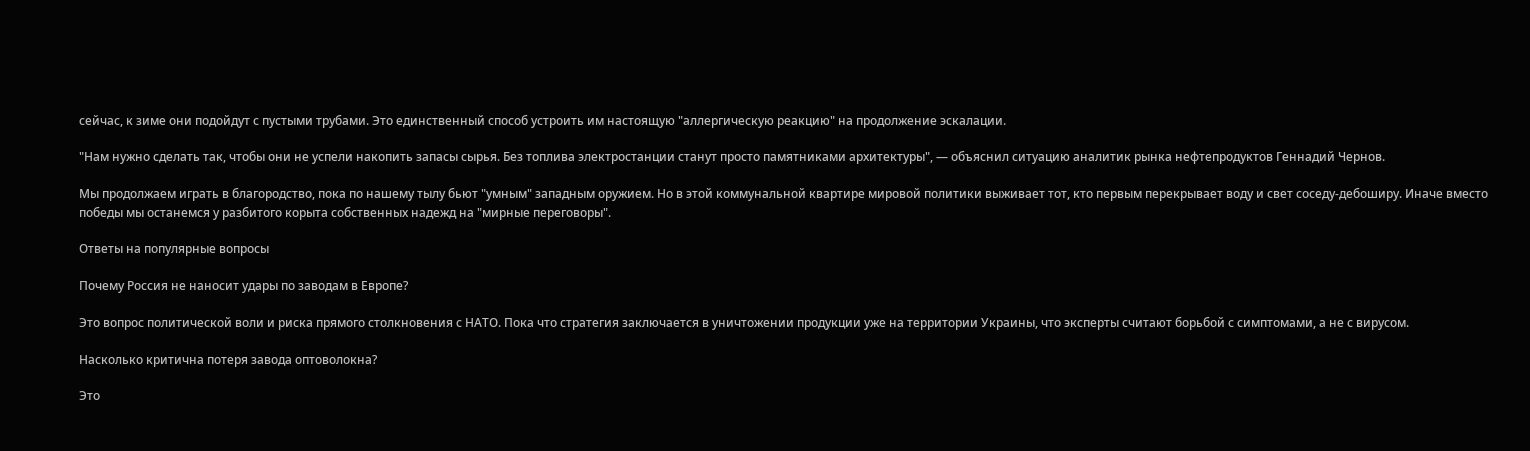сейчас, к зиме они подойдут с пустыми трубами. Это единственный способ устроить им настоящую "аллергическую реакцию" на продолжение эскалации.

"Нам нужно сделать так, чтобы они не успели накопить запасы сырья. Без топлива электростанции станут просто памятниками архитектуры", — объяснил ситуацию аналитик рынка нефтепродуктов Геннадий Чернов.

Мы продолжаем играть в благородство, пока по нашему тылу бьют "умным" западным оружием. Но в этой коммунальной квартире мировой политики выживает тот, кто первым перекрывает воду и свет соседу-дебоширу. Иначе вместо победы мы останемся у разбитого корыта собственных надежд на "мирные переговоры".

Ответы на популярные вопросы

Почему Россия не наносит удары по заводам в Европе?

Это вопрос политической воли и риска прямого столкновения с НАТО. Пока что стратегия заключается в уничтожении продукции уже на территории Украины, что эксперты считают борьбой с симптомами, а не с вирусом.

Насколько критична потеря завода оптоволокна?

Это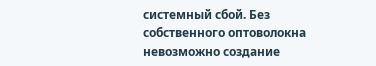системный сбой. Без собственного оптоволокна невозможно создание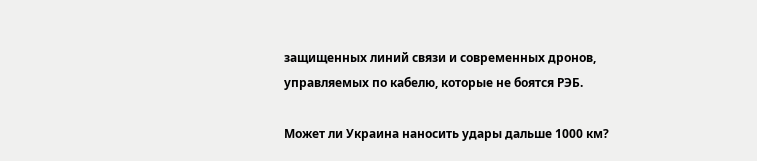защищенных линий связи и современных дронов, управляемых по кабелю, которые не боятся РЭБ.

Может ли Украина наносить удары дальше 1000 км?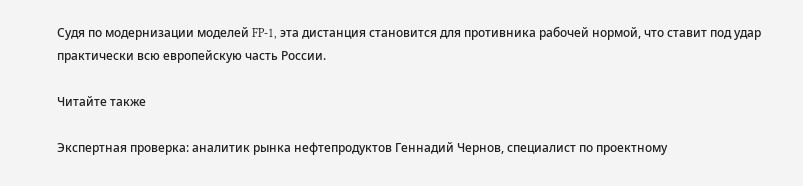Судя по модернизации моделей FP-1, эта дистанция становится для противника рабочей нормой, что ставит под удар практически всю европейскую часть России.

Читайте также

Экспертная проверка: аналитик рынка нефтепродуктов Геннадий Чернов, специалист по проектному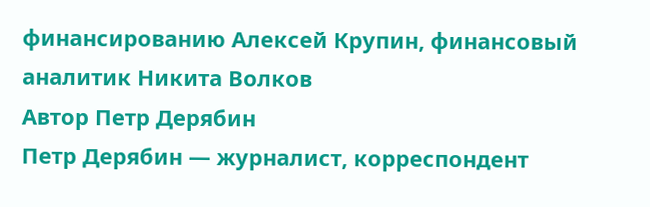финансированию Алексей Крупин, финансовый аналитик Никита Волков
Автор Петр Дерябин
Петр Дерябин — журналист, корреспондент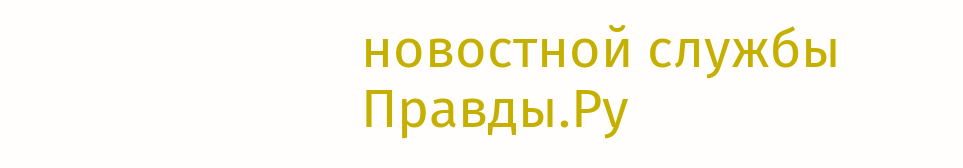новостной службы Правды.Ру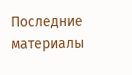Последние материалы